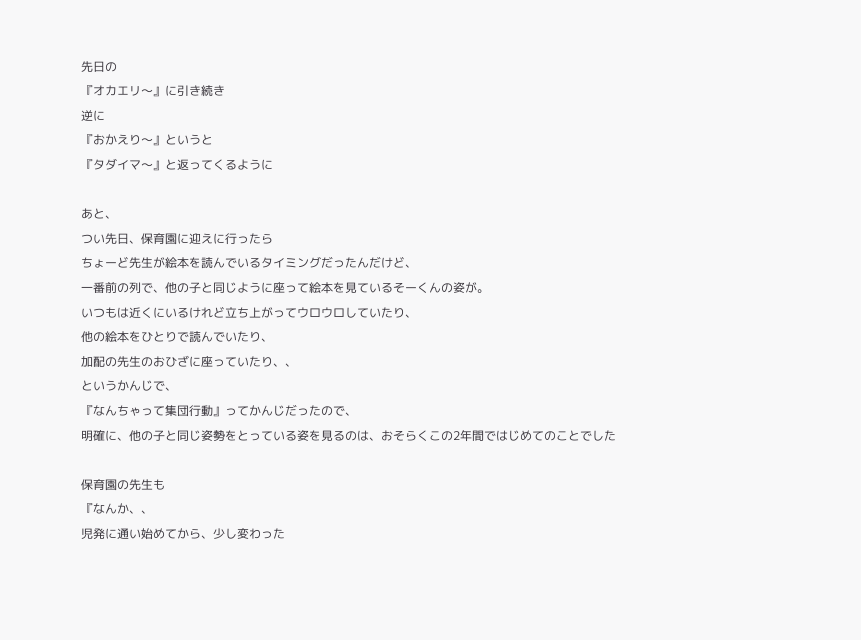先日の
『オカエリ〜』に引き続き
逆に
『おかえり〜』というと
『タダイマ〜』と返ってくるように

あと、
つい先日、保育園に迎えに行ったら
ちょーど先生が絵本を読んでいるタイミングだったんだけど、
一番前の列で、他の子と同じように座って絵本を見ているそーくんの姿が。
いつもは近くにいるけれど立ち上がってウロウロしていたり、
他の絵本をひとりで読んでいたり、
加配の先生のおひざに座っていたり、、
というかんじで、
『なんちゃって集団行動』ってかんじだったので、
明確に、他の子と同じ姿勢をとっている姿を見るのは、おそらくこの2年間ではじめてのことでした

保育園の先生も
『なんか、、
児発に通い始めてから、少し変わった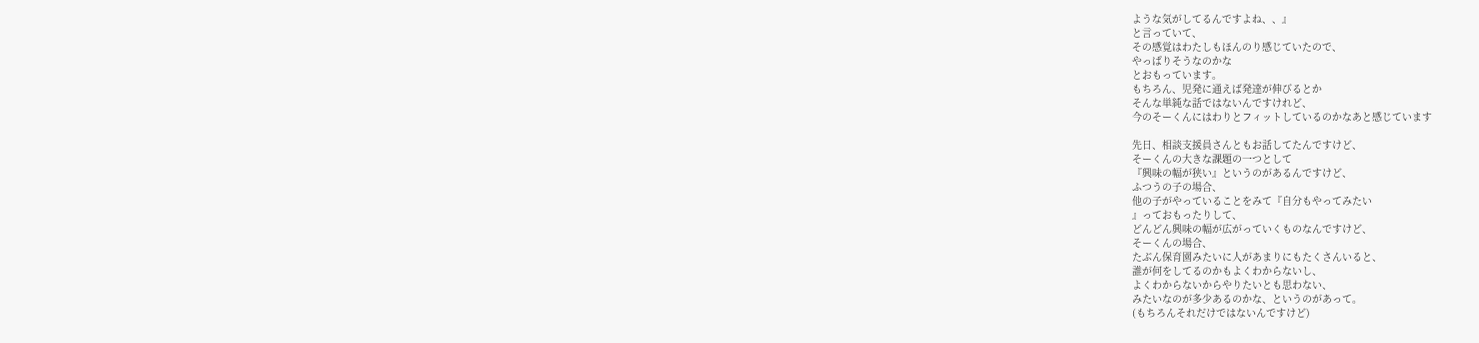ような気がしてるんですよね、、』
と言っていて、
その感覚はわたしもほんのり感じていたので、
やっぱりそうなのかな
とおもっています。
もちろん、児発に通えば発達が伸びるとか
そんな単純な話ではないんですけれど、
今のそーくんにはわりとフィットしているのかなあと感じています

先日、相談支援員さんともお話してたんですけど、
そーくんの大きな課題の一つとして
『興味の幅が狭い』というのがあるんですけど、
ふつうの子の場合、
他の子がやっていることをみて『自分もやってみたい
』っておもったりして、
どんどん興味の幅が広がっていくものなんですけど、
そーくんの場合、
たぶん保育園みたいに人があまりにもたくさんいると、
誰が何をしてるのかもよくわからないし、
よくわからないからやりたいとも思わない、
みたいなのが多少あるのかな、というのがあって。
(もちろんそれだけではないんですけど)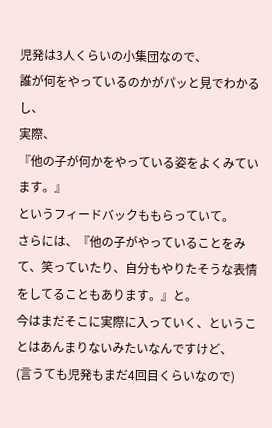児発は3人くらいの小集団なので、
誰が何をやっているのかがパッと見でわかるし、
実際、
『他の子が何かをやっている姿をよくみています。』
というフィードバックももらっていて。
さらには、『他の子がやっていることをみて、笑っていたり、自分もやりたそうな表情をしてることもあります。』と。
今はまだそこに実際に入っていく、ということはあんまりないみたいなんですけど、
(言うても児発もまだ4回目くらいなので)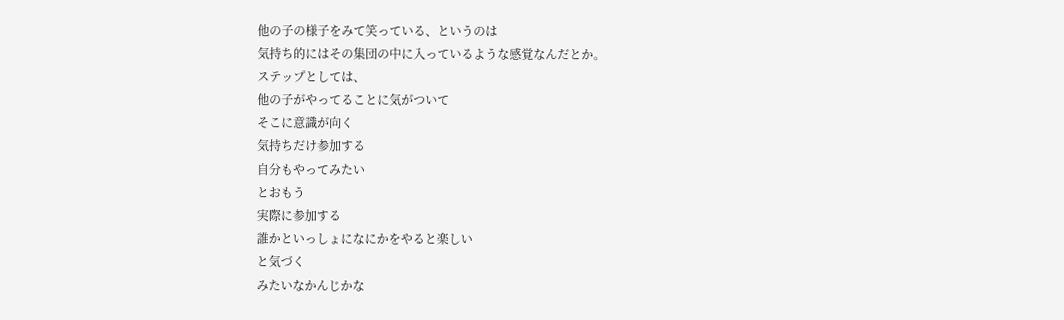他の子の様子をみて笑っている、というのは
気持ち的にはその集団の中に入っているような感覚なんだとか。
ステップとしては、
他の子がやってることに気がついて
そこに意識が向く
気持ちだけ参加する
自分もやってみたい
とおもう
実際に参加する
誰かといっしょになにかをやると楽しい
と気づく
みたいなかんじかな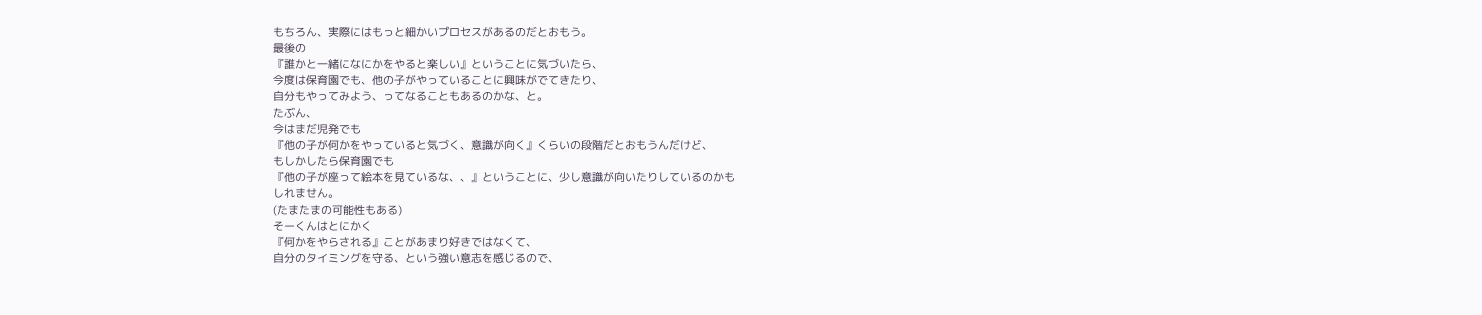もちろん、実際にはもっと細かいプロセスがあるのだとおもう。
最後の
『誰かと一緒になにかをやると楽しい』ということに気づいたら、
今度は保育園でも、他の子がやっていることに興味がでてきたり、
自分もやってみよう、ってなることもあるのかな、と。
たぶん、
今はまだ児発でも
『他の子が何かをやっていると気づく、意識が向く』くらいの段階だとおもうんだけど、
もしかしたら保育園でも
『他の子が座って絵本を見ているな、、』ということに、少し意識が向いたりしているのかも
しれません。
(たまたまの可能性もある)
そーくんはとにかく
『何かをやらされる』ことがあまり好きではなくて、
自分のタイミングを守る、という強い意志を感じるので、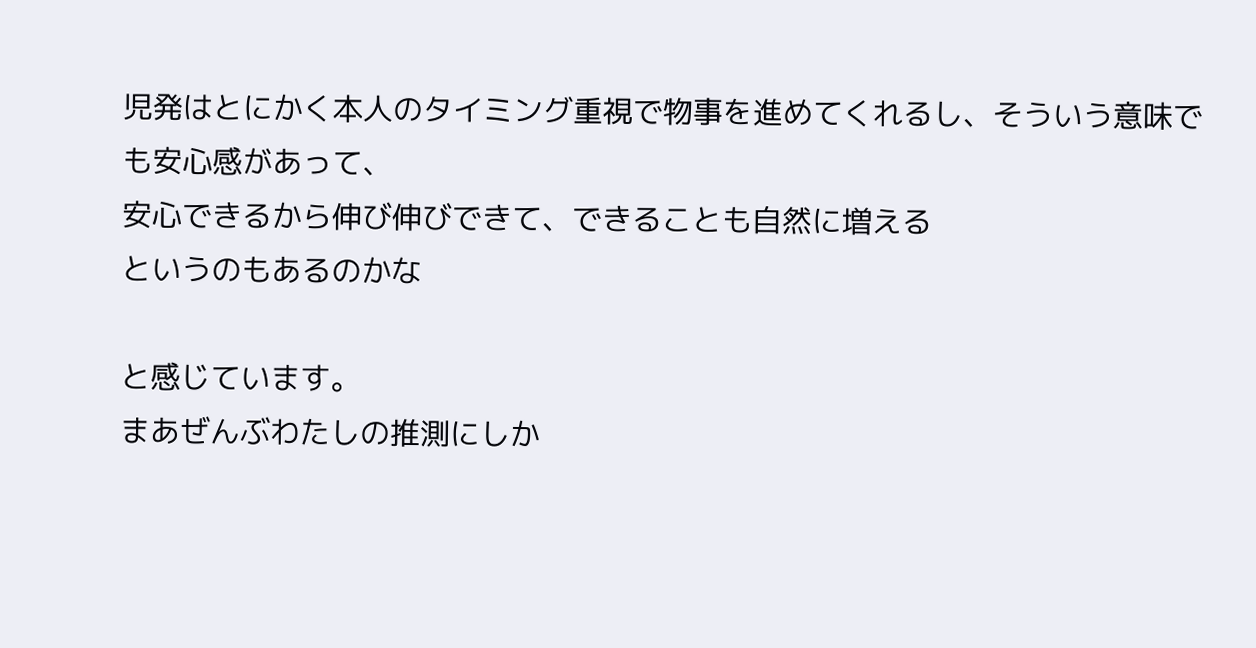児発はとにかく本人のタイミング重視で物事を進めてくれるし、そういう意味でも安心感があって、
安心できるから伸び伸びできて、できることも自然に増える
というのもあるのかな

と感じています。
まあぜんぶわたしの推測にしか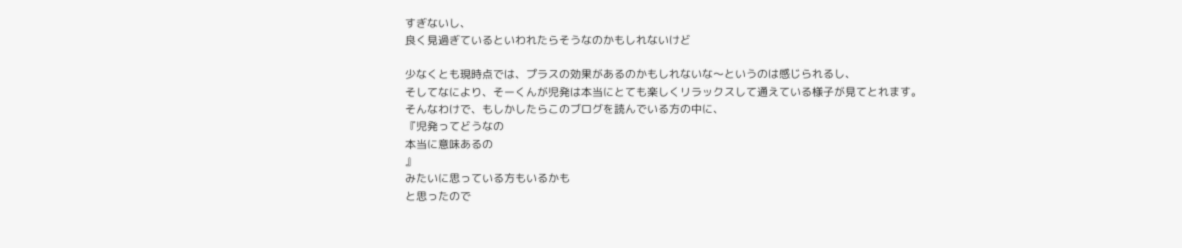すぎないし、
良く見過ぎているといわれたらそうなのかもしれないけど

少なくとも現時点では、プラスの効果があるのかもしれないな〜というのは感じられるし、
そしてなにより、そーくんが児発は本当にとても楽しくリラックスして通えている様子が見てとれます。
そんなわけで、もしかしたらこのブログを読んでいる方の中に、
『児発ってどうなの
本当に意味あるの
』
みたいに思っている方もいるかも
と思ったので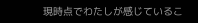現時点でわたしが感じているこ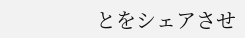とをシェアさせ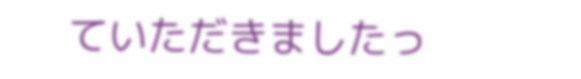ていただきましたっ